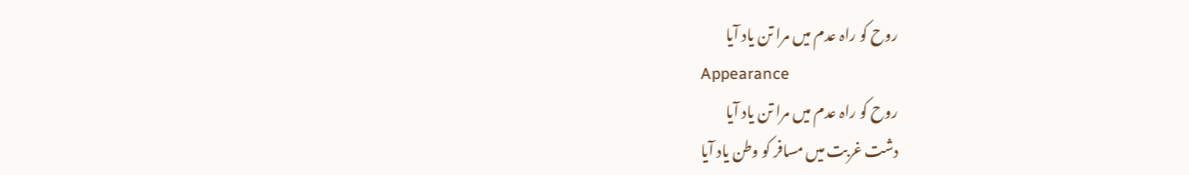روح کو راہ عدم میں مرا تن یاد آیا
Appearance
روح کو راہ عدم میں مرا تن یاد آیا
دشت غربت میں مسافر کو وطن یاد آیا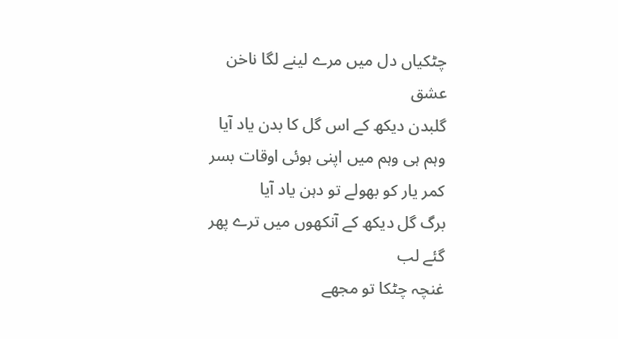چٹکیاں دل میں مرے لینے لگا ناخن عشق
گلبدن دیکھ کے اس گل کا بدن یاد آیا
وہم ہی وہم میں اپنی ہوئی اوقات بسر
کمر یار کو بھولے تو دہن یاد آیا
برگ گل دیکھ کے آنکھوں میں ترے پھر گئے لب
غنچہ چٹکا تو مجھے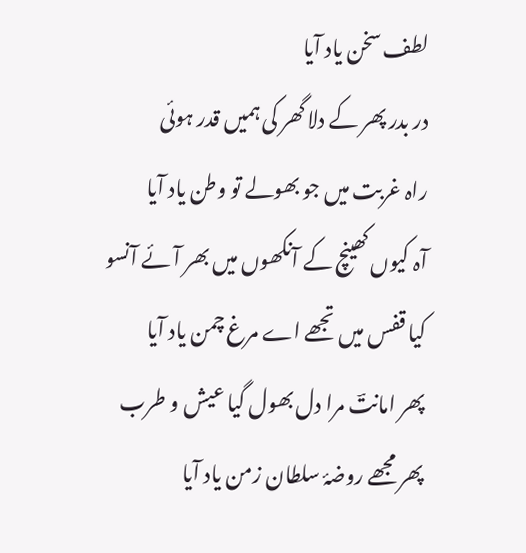لطف سخن یاد آیا
در بدر پھر کے دلا گھر کی ہمیں قدر ہوئی
راہ غربت میں جو بھولے تو وطن یاد آیا
آہ کیوں کھینچ کے آنکھوں میں بھر آئے آنسو
کیا قفس میں تجھے اے مرغ چمن یاد آیا
پھر امانتؔ مرا دل بھول گیا عیش و طرب
پھر مجھے روضۂ سلطان زمن یاد آیا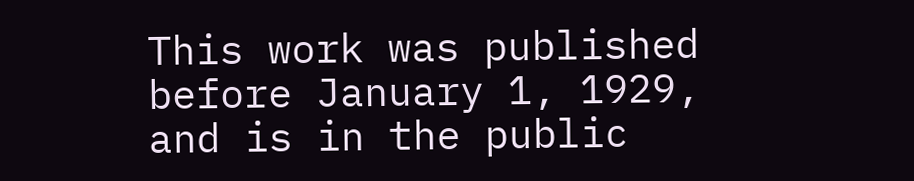This work was published before January 1, 1929, and is in the public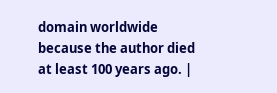domain worldwide because the author died at least 100 years ago. |